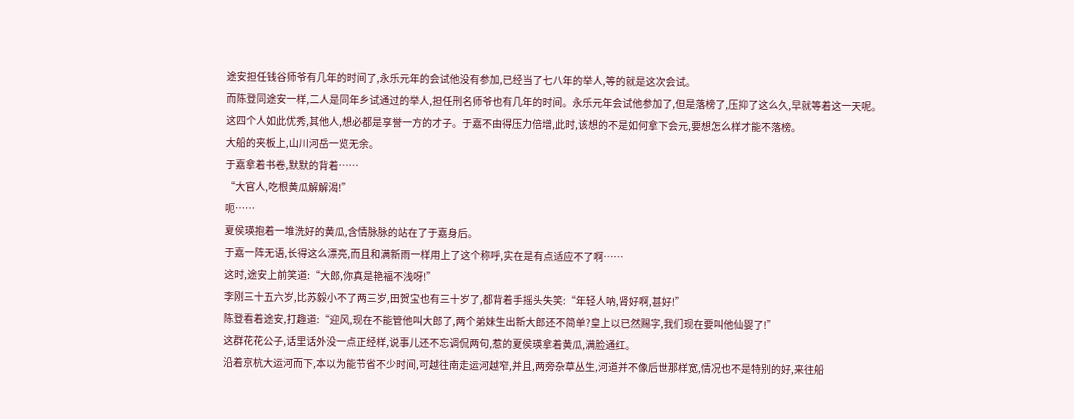途安担任钱谷师爷有几年的时间了,永乐元年的会试他没有参加,已经当了七八年的举人,等的就是这次会试。
而陈登同途安一样,二人是同年乡试通过的举人,担任刑名师爷也有几年的时间。永乐元年会试他参加了,但是落榜了,压抑了这么久,早就等着这一天呢。
这四个人如此优秀,其他人,想必都是享誉一方的才子。于嘉不由得压力倍增,此时,该想的不是如何拿下会元,要想怎么样才能不落榜。
大船的夹板上,山川河岳一览无余。
于嘉拿着书卷,默默的背着……
“大官人,吃根黄瓜解解渴!”
呃……
夏侯瑛抱着一堆洗好的黄瓜,含情脉脉的站在了于嘉身后。
于嘉一阵无语,长得这么漂亮,而且和满新雨一样用上了这个称呼,实在是有点适应不了啊……
这时,途安上前笑道:“大郎,你真是艳福不浅呀!”
李刚三十五六岁,比苏毅小不了两三岁,田贺宝也有三十岁了,都背着手摇头失笑:“年轻人呐,肾好啊,甚好!”
陈登看着途安,打趣道:“迎风,现在不能管他叫大郎了,两个弟妹生出新大郎还不简单?皇上以已然赐字,我们现在要叫他仙婴了!”
这群花花公子,话里话外没一点正经样,说事儿还不忘调侃两句,惹的夏侯瑛拿着黄瓜,满脸通红。
沿着京杭大运河而下,本以为能节省不少时间,可越往南走运河越窄,并且,两旁杂草丛生,河道并不像后世那样宽,情况也不是特别的好,来往船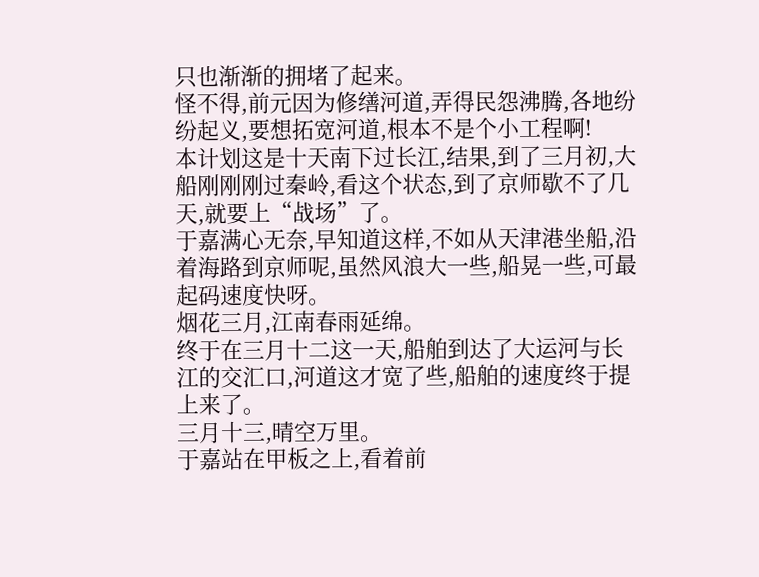只也渐渐的拥堵了起来。
怪不得,前元因为修缮河道,弄得民怨沸腾,各地纷纷起义,要想拓宽河道,根本不是个小工程啊!
本计划这是十天南下过长江,结果,到了三月初,大船刚刚刚过秦岭,看这个状态,到了京师歇不了几天,就要上“战场”了。
于嘉满心无奈,早知道这样,不如从天津港坐船,沿着海路到京师呢,虽然风浪大一些,船晃一些,可最起码速度快呀。
烟花三月,江南春雨延绵。
终于在三月十二这一天,船舶到达了大运河与长江的交汇口,河道这才宽了些,船舶的速度终于提上来了。
三月十三,晴空万里。
于嘉站在甲板之上,看着前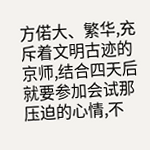方偌大、繁华,充斥着文明古迹的京师,结合四天后就要参加会试那压迫的心情,不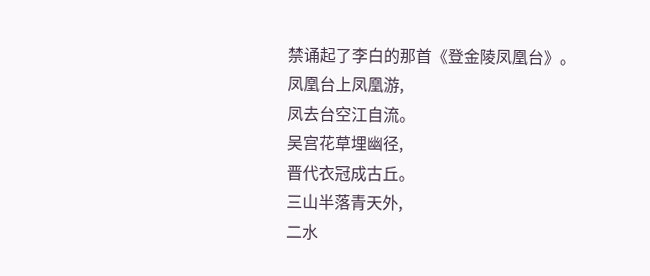禁诵起了李白的那首《登金陵凤凰台》。
凤凰台上凤凰游,
凤去台空江自流。
吴宫花草埋幽径,
晋代衣冠成古丘。
三山半落青天外,
二水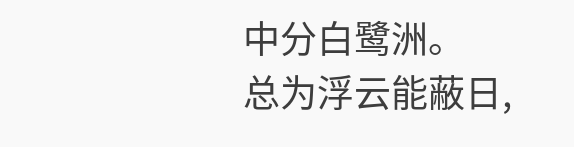中分白鹭洲。
总为浮云能蔽日,